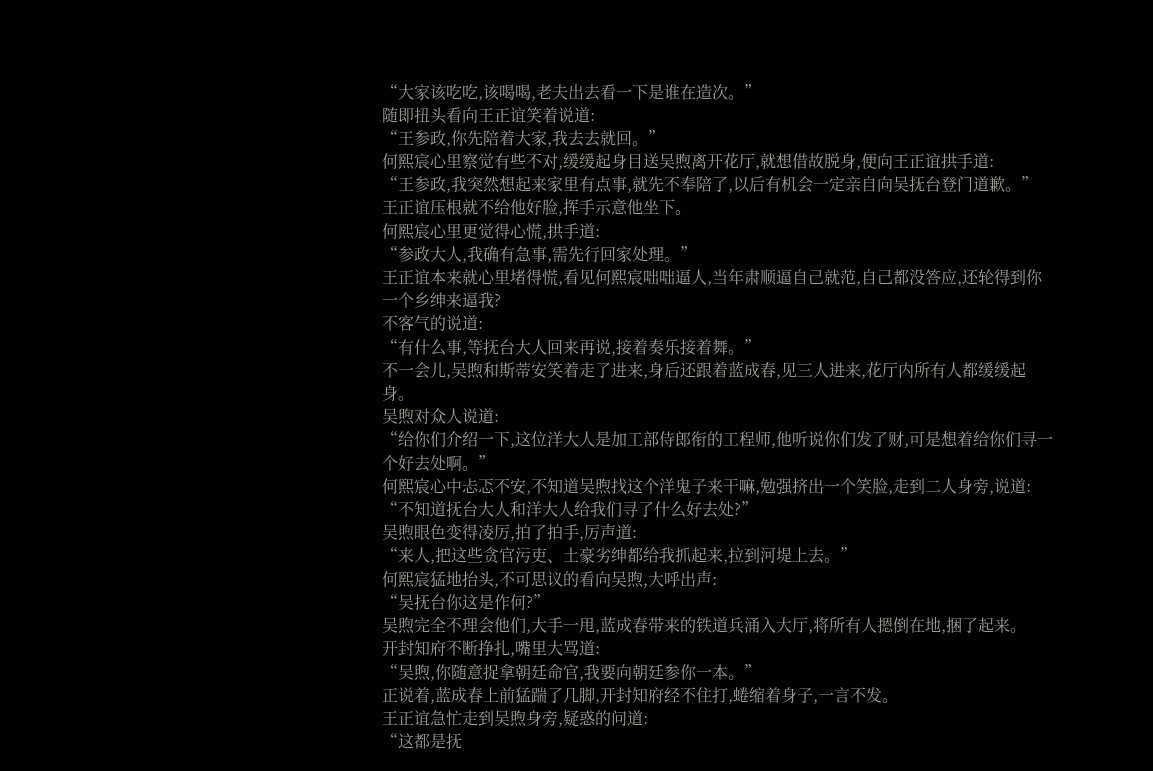“大家该吃吃,该喝喝,老夫出去看一下是谁在造次。”
随即扭头看向王正谊笑着说道:
“王参政,你先陪着大家,我去去就回。”
何熙宸心里察觉有些不对,缓缓起身目送吴煦离开花厅,就想借故脱身,便向王正谊拱手道:
“王参政,我突然想起来家里有点事,就先不奉陪了,以后有机会一定亲自向吴抚台登门道歉。”
王正谊压根就不给他好脸,挥手示意他坐下。
何熙宸心里更觉得心慌,拱手道:
“参政大人,我确有急事,需先行回家处理。”
王正谊本来就心里堵得慌,看见何熙宸咄咄逼人,当年肃顺逼自己就范,自己都没答应,还轮得到你一个乡绅来逼我?
不客气的说道:
“有什么事,等抚台大人回来再说,接着奏乐接着舞。”
不一会儿,吴煦和斯蒂安笑着走了进来,身后还跟着蓝成春,见三人进来,花厅内所有人都缓缓起身。
吴煦对众人说道:
“给你们介绍一下,这位洋大人是加工部侍郎衔的工程师,他听说你们发了财,可是想着给你们寻一个好去处啊。”
何熙宸心中忐忑不安,不知道吴煦找这个洋鬼子来干嘛,勉强挤出一个笑脸,走到二人身旁,说道:
“不知道抚台大人和洋大人给我们寻了什么好去处?”
吴煦眼色变得凌厉,拍了拍手,厉声道:
“来人,把这些贪官污吏、土豪劣绅都给我抓起来,拉到河堤上去。”
何熙宸猛地抬头,不可思议的看向吴煦,大呼出声:
“吴抚台你这是作何?”
吴煦完全不理会他们,大手一甩,蓝成春带来的铁道兵涌入大厅,将所有人摁倒在地,捆了起来。
开封知府不断挣扎,嘴里大骂道:
“吴煦,你随意捉拿朝廷命官,我要向朝廷参你一本。”
正说着,蓝成春上前猛踹了几脚,开封知府经不住打,蜷缩着身子,一言不发。
王正谊急忙走到吴煦身旁,疑惑的问道:
“这都是抚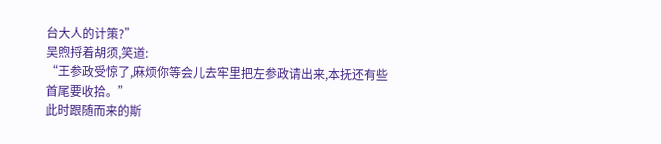台大人的计策?”
吴煦捋着胡须,笑道:
“王参政受惊了,麻烦你等会儿去牢里把左参政请出来,本抚还有些首尾要收拾。”
此时跟随而来的斯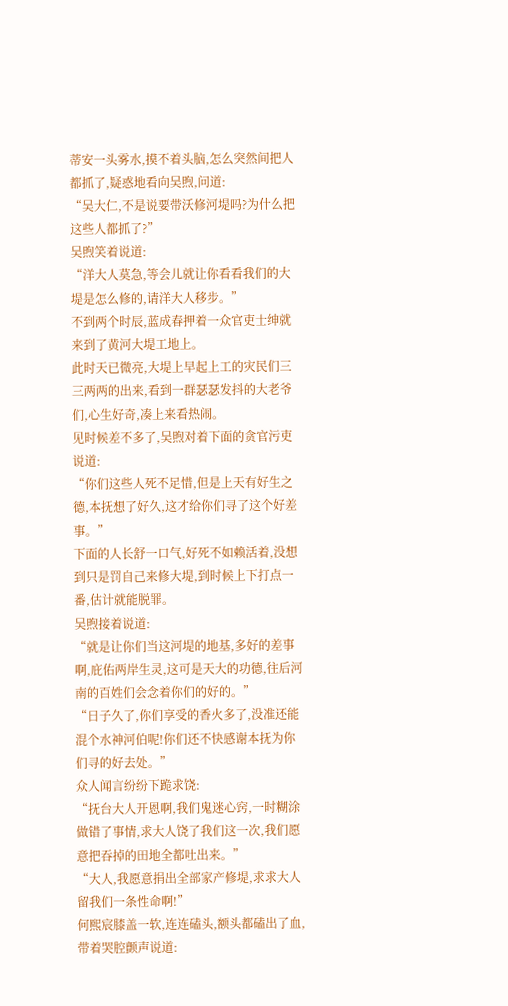蒂安一头雾水,摸不着头脑,怎么突然间把人都抓了,疑惑地看向吴煦,问道:
“吴大仁,不是说要带沃修河堤吗?为什么把这些人都抓了?”
吴煦笑着说道:
“洋大人莫急,等会儿就让你看看我们的大堤是怎么修的,请洋大人移步。”
不到两个时辰,蓝成春押着一众官吏士绅就来到了黄河大堤工地上。
此时天已微亮,大堤上早起上工的灾民们三三两两的出来,看到一群瑟瑟发抖的大老爷们,心生好奇,凑上来看热闹。
见时候差不多了,吴煦对着下面的贪官污吏说道:
“你们这些人死不足惜,但是上天有好生之德,本抚想了好久,这才给你们寻了这个好差事。”
下面的人长舒一口气,好死不如赖活着,没想到只是罚自己来修大堤,到时候上下打点一番,估计就能脱罪。
吴煦接着说道:
“就是让你们当这河堤的地基,多好的差事啊,庇佑两岸生灵,这可是天大的功德,往后河南的百姓们会念着你们的好的。”
“日子久了,你们享受的香火多了,没准还能混个水神河伯呢!你们还不快感谢本抚为你们寻的好去处。”
众人闻言纷纷下跪求饶:
“抚台大人开恩啊,我们鬼迷心窍,一时糊涂做错了事情,求大人饶了我们这一次,我们愿意把吞掉的田地全都吐出来。”
“大人,我愿意捐出全部家产修堤,求求大人留我们一条性命啊!”
何熙宸膝盖一软,连连磕头,额头都磕出了血,带着哭腔颤声说道: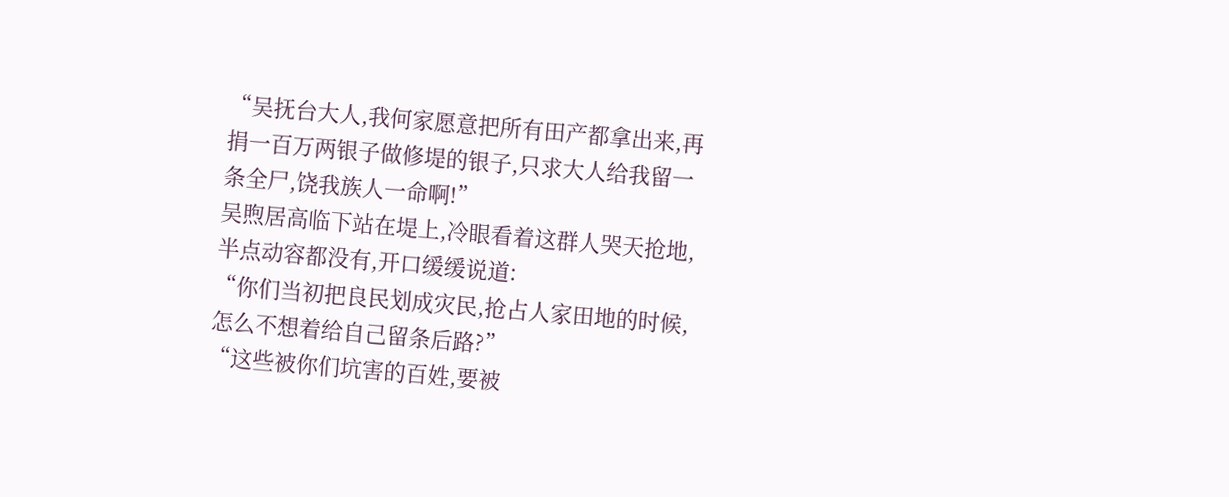“吴抚台大人,我何家愿意把所有田产都拿出来,再捐一百万两银子做修堤的银子,只求大人给我留一条全尸,饶我族人一命啊!”
吴煦居高临下站在堤上,冷眼看着这群人哭天抢地,半点动容都没有,开口缓缓说道:
“你们当初把良民划成灾民,抢占人家田地的时候,怎么不想着给自己留条后路?”
“这些被你们坑害的百姓,要被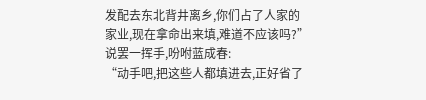发配去东北背井离乡,你们占了人家的家业,现在拿命出来填,难道不应该吗?”
说罢一挥手,吩咐蓝成春:
“动手吧,把这些人都填进去,正好省了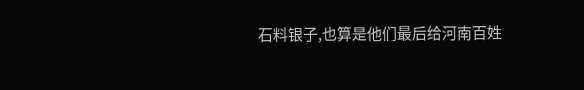石料银子,也算是他们最后给河南百姓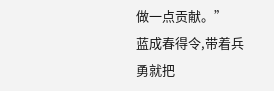做一点贡献。”
蓝成春得令,带着兵勇就把